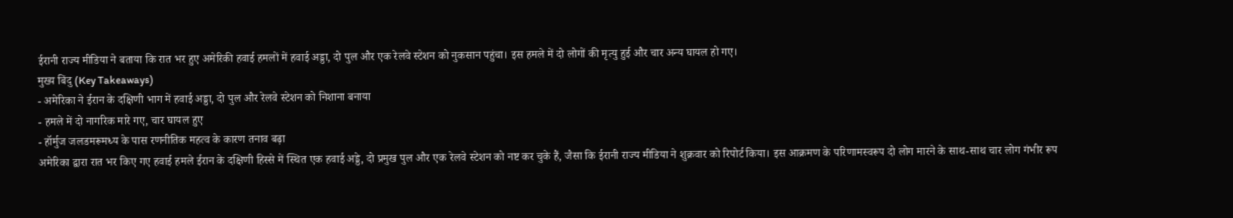ईरानी राज्य मीडिया ने बताया कि रात भर हुए अमेरिकी हवाई हमलों में हवाई अड्डा, दो पुल और एक रेलवे स्टेशन को नुकसान पहुंचा। इस हमले में दो लोगों की मृत्यु हुई और चार अन्य घायल हो गए।
मुख्य बिंदु (Key Takeaways)
- अमेरिका ने ईरान के दक्षिणी भाग में हवाई अड्डा, दो पुल और रेलवे स्टेशन को निशाना बनाया
- हमले में दो नागरिक मारे गए, चार घायल हुए
- हॉर्मुज जलडमरूमध्य के पास रणनीतिक महत्व के कारण तनाव बढ़ा
अमेरिका द्वारा रात भर किए गए हवाई हमले ईरान के दक्षिणी हिस्से में स्थित एक हवाई अड्डे, दो प्रमुख पुल और एक रेलवे स्टेशन को नष्ट कर चुके हैं, जैसा कि ईरानी राज्य मीडिया ने शुक्रवार को रिपोर्ट किया। इस आक्रमण के परिणामस्वरूप दो लोग मारने के साथ-साथ चार लोग गंभीर रूप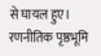से घायल हुए।
रणनीतिक पृष्ठभूमि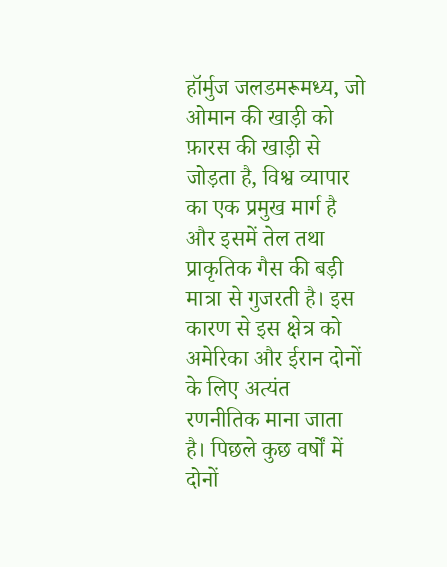हॉर्मुज जलडमरूमध्य, जो ओमान की खाड़ी को फ़ारस की खाड़ी से जोड़ता है, विश्व व्यापार का एक प्रमुख मार्ग है और इसमें तेल तथा प्राकृतिक गैस की बड़ी मात्रा से गुजरती है। इस कारण से इस क्षेत्र को अमेरिका और ईरान दोनों के लिए अत्यंत रणनीतिक माना जाता है। पिछले कुछ वर्षों में दोनों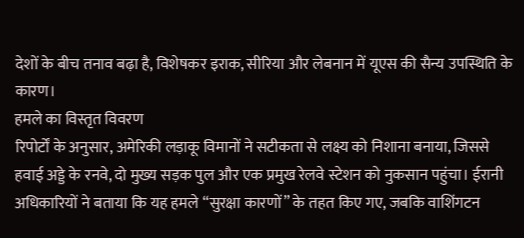देशों के बीच तनाव बढ़ा है, विशेषकर इराक, सीरिया और लेबनान में यूएस की सैन्य उपस्थिति के कारण।
हमले का विस्तृत विवरण
रिपोर्टों के अनुसार, अमेरिकी लड़ाकू विमानों ने सटीकता से लक्ष्य को निशाना बनाया, जिससे हवाई अड्डे के रनवे, दो मुख्य सड़क पुल और एक प्रमुख रेलवे स्टेशन को नुकसान पहुंचा। ईरानी अधिकारियों ने बताया कि यह हमले “सुरक्षा कारणों” के तहत किए गए, जबकि वाशिंगटन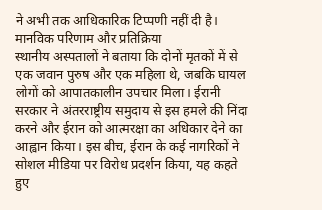ने अभी तक आधिकारिक टिप्पणी नहीं दी है।
मानविक परिणाम और प्रतिक्रिया
स्थानीय अस्पतालों ने बताया कि दोनों मृतकों में से एक जवान पुरुष और एक महिला थे, जबकि घायल लोगों को आपातकालीन उपचार मिला। ईरानी सरकार ने अंतरराष्ट्रीय समुदाय से इस हमले की निंदा करने और ईरान को आत्मरक्षा का अधिकार देने का आह्वान किया। इस बीच, ईरान के कई नागरिकों ने सोशल मीडिया पर विरोध प्रदर्शन किया, यह कहते हुए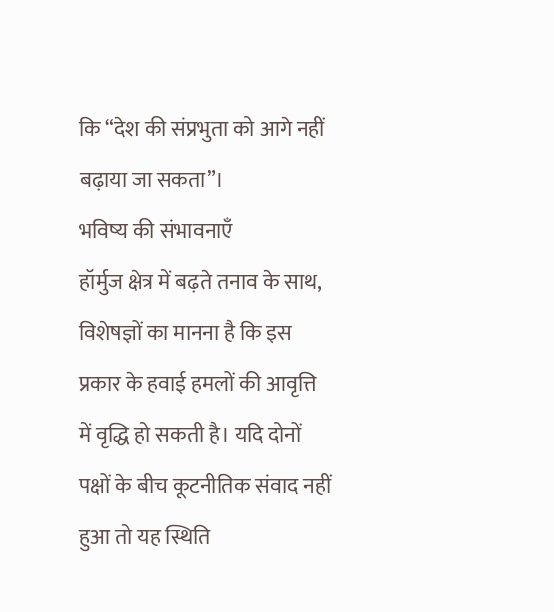कि “देश की संप्रभुता को आगे नहीं बढ़ाया जा सकता”।
भविष्य की संभावनाएँ
हॉर्मुज क्षेत्र में बढ़ते तनाव के साथ, विशेषज्ञों का मानना है कि इस प्रकार के हवाई हमलों की आवृत्ति में वृद्धि हो सकती है। यदि दोनों पक्षों के बीच कूटनीतिक संवाद नहीं हुआ तो यह स्थिति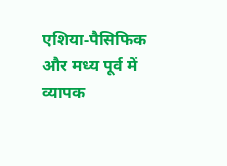एशिया‑पैसिफिक और मध्य पूर्व में व्यापक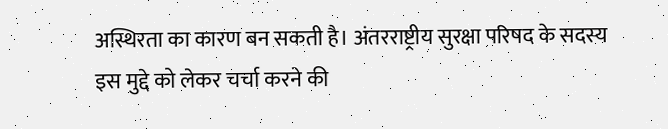अस्थिरता का कारण बन सकती है। अंतरराष्ट्रीय सुरक्षा परिषद के सदस्य इस मुद्दे को लेकर चर्चा करने की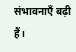संभावनाएँ बढ़ी हैं।